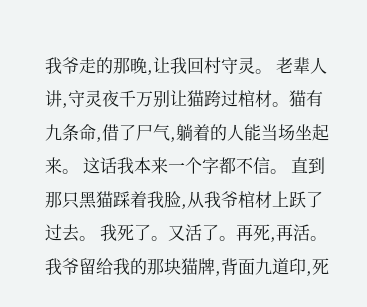我爷走的那晚,让我回村守灵。 老辈人讲,守灵夜千万别让猫跨过棺材。猫有九条命,借了尸气,躺着的人能当场坐起来。 这话我本来一个字都不信。 直到那只黑猫踩着我脸,从我爷棺材上跃了过去。 我死了。又活了。再死,再活。 我爷留给我的那块猫牌,背面九道印,死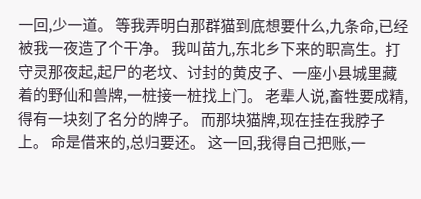一回,少一道。 等我弄明白那群猫到底想要什么,九条命,已经被我一夜造了个干净。 我叫苗九,东北乡下来的职高生。打守灵那夜起,起尸的老坟、讨封的黄皮子、一座小县城里藏着的野仙和兽牌,一桩接一桩找上门。 老辈人说,畜牲要成精,得有一块刻了名分的牌子。 而那块猫牌,现在挂在我脖子上。 命是借来的,总归要还。 这一回,我得自己把账,一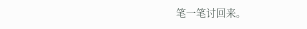笔一笔讨回来。